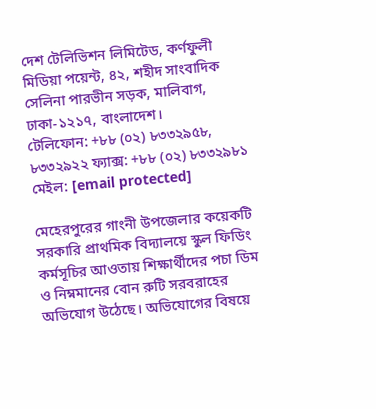দেশ টেলিভিশন লিমিটেড, কর্ণফুলী মিডিয়া পয়েন্ট, ৪২, শহীদ সাংবাদিক সেলিনা পারভীন সড়ক, মালিবাগ, ঢাকা-১২১৭, বাংলাদেশ।
টেলিফোন: +৮৮ (০২) ৮৩৩২৯৫৮, ৮৩৩২৯২২ ফ্যাক্স: +৮৮ (০২) ৮৩৩২৯৮১ মেইল: [email protected]

মেহেরপুরের গাংনী উপজেলার কয়েকটি সরকারি প্রাথমিক বিদ্যালয়ে স্কুল ফিডিং কর্মসূচির আওতায় শিক্ষার্থীদের পচা ডিম ও নিম্নমানের বোন রুটি সরবরাহের অভিযোগ উঠেছে। অভিযোগের বিষয়ে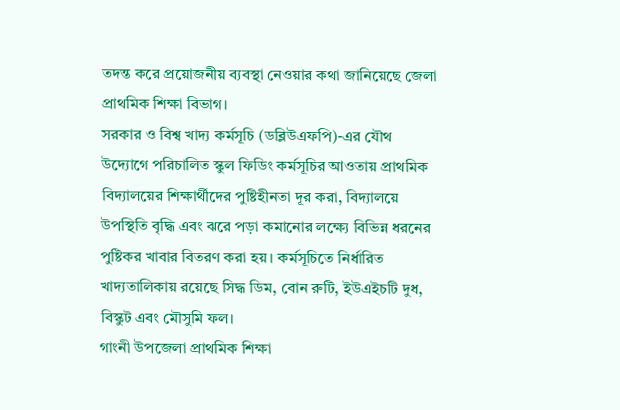তদন্ত করে প্রয়োজনীয় ব্যবস্থা নেওয়ার কথা জানিয়েছে জেলা প্রাথমিক শিক্ষা বিভাগ।
সরকার ও বিশ্ব খাদ্য কর্মসূচি (ডব্লিউএফপি)-এর যৌথ উদ্যোগে পরিচালিত স্কুল ফিডিং কর্মসূচির আওতায় প্রাথমিক বিদ্যালয়ের শিক্ষার্থীদের পুষ্টিহীনতা দূর করা, বিদ্যালয়ে উপস্থিতি বৃদ্ধি এবং ঝরে পড়া কমানোর লক্ষ্যে বিভিন্ন ধরনের পুষ্টিকর খাবার বিতরণ করা হয়। কর্মসূচিতে নির্ধারিত খাদ্যতালিকায় রয়েছে সিদ্ধ ডিম, বোন রুটি, ইউএইচটি দুধ, বিস্কুট এবং মৌসুমি ফল।
গাংনী উপজেলা প্রাথমিক শিক্ষা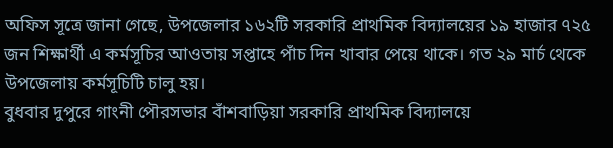অফিস সূত্রে জানা গেছে, উপজেলার ১৬২টি সরকারি প্রাথমিক বিদ্যালয়ের ১৯ হাজার ৭২৫ জন শিক্ষার্থী এ কর্মসূচির আওতায় সপ্তাহে পাঁচ দিন খাবার পেয়ে থাকে। গত ২৯ মার্চ থেকে উপজেলায় কর্মসূচিটি চালু হয়।
বুধবার দুপুরে গাংনী পৌরসভার বাঁশবাড়িয়া সরকারি প্রাথমিক বিদ্যালয়ে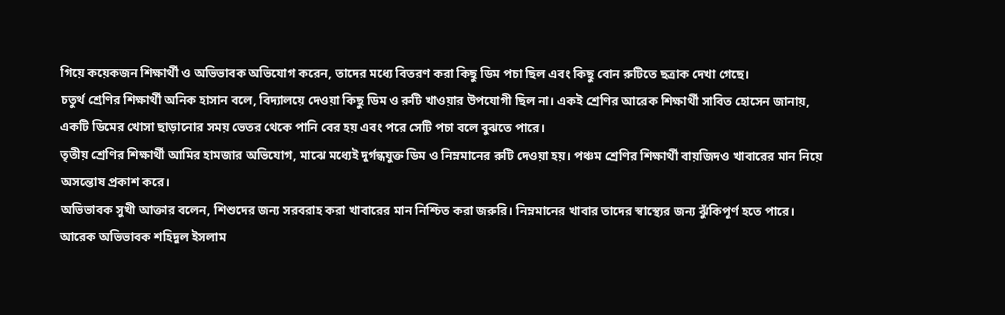গিয়ে কয়েকজন শিক্ষার্থী ও অভিভাবক অভিযোগ করেন, তাদের মধ্যে বিতরণ করা কিছু ডিম পচা ছিল এবং কিছু বোন রুটিতে ছত্রাক দেখা গেছে।
চতুর্থ শ্রেণির শিক্ষার্থী অনিক হাসান বলে, বিদ্যালয়ে দেওয়া কিছু ডিম ও রুটি খাওয়ার উপযোগী ছিল না। একই শ্রেণির আরেক শিক্ষার্থী সাবিত হোসেন জানায়, একটি ডিমের খোসা ছাড়ানোর সময় ভেতর থেকে পানি বের হয় এবং পরে সেটি পচা বলে বুঝতে পারে।
তৃতীয় শ্রেণির শিক্ষার্থী আমির হামজার অভিযোগ, মাঝে মধ্যেই দুর্গন্ধযুক্ত ডিম ও নিম্নমানের রুটি দেওয়া হয়। পঞ্চম শ্রেণির শিক্ষার্থী বায়জিদও খাবারের মান নিয়ে অসন্তোষ প্রকাশ করে।
অভিভাবক সুখী আক্তার বলেন, শিশুদের জন্য সরবরাহ করা খাবারের মান নিশ্চিত করা জরুরি। নিম্নমানের খাবার তাদের স্বাস্থ্যের জন্য ঝুঁকিপূর্ণ হতে পারে।
আরেক অভিভাবক শহিদুল ইসলাম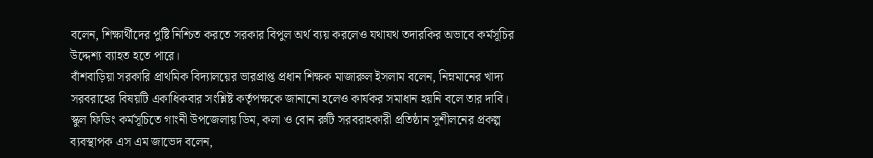বলেন, শিক্ষার্থীদের পুষ্টি নিশ্চিত করতে সরকার বিপুল অর্থ ব্যয় করলেও যথাযথ তদারকির অভাবে কর্মসূচির উদ্দেশ্য ব্যাহত হতে পারে।
বাঁশবাড়িয়া সরকারি প্রাথমিক বিদ্যালয়ের ভারপ্রাপ্ত প্রধান শিক্ষক মাজারুল ইসলাম বলেন, নিম্নমানের খাদ্য সরবরাহের বিষয়টি একাধিকবার সংশ্লিষ্ট কর্তৃপক্ষকে জানানো হলেও কার্যকর সমাধান হয়নি বলে তার দাবি।
স্কুল ফিডিং কর্মসূচিতে গাংনী উপজেলায় ডিম, কলা ও বোন রুটি সরবরাহকারী প্রতিষ্ঠান সুশীলনের প্রকল্প ব্যবস্থাপক এস এম জাভেদ বলেন,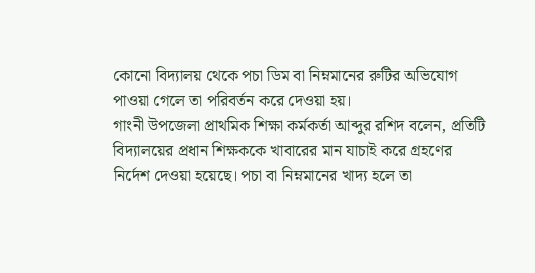কোনো বিদ্যালয় থেকে পচা ডিম বা নিম্নমানের রুটির অভিযোগ পাওয়া গেলে তা পরিবর্তন করে দেওয়া হয়।
গাংনী উপজেলা প্রাথমিক শিক্ষা কর্মকর্তা আব্দুর রশিদ বলেন, প্রতিটি বিদ্যালয়ের প্রধান শিক্ষককে খাবারের মান যাচাই করে গ্রহণের নির্দেশ দেওয়া হয়েছে। পচা বা নিম্নমানের খাদ্য হলে তা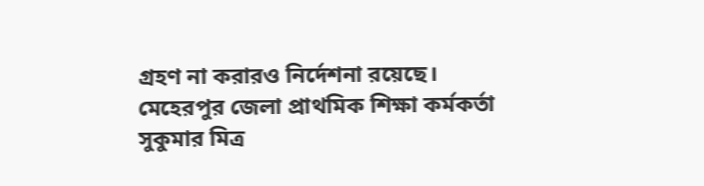গ্রহণ না করারও নির্দেশনা রয়েছে।
মেহেরপুর জেলা প্রাথমিক শিক্ষা কর্মকর্তা সুকুমার মিত্র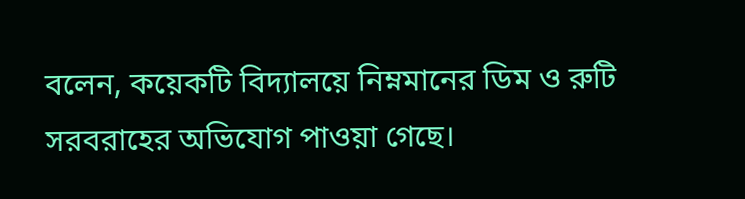বলেন, কয়েকটি বিদ্যালয়ে নিম্নমানের ডিম ও রুটি সরবরাহের অভিযোগ পাওয়া গেছে।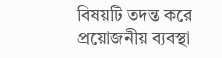বিষয়টি তদন্ত করে প্রয়োজনীয় ব্যবস্থা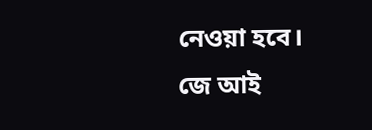নেওয়া হবে।
জে আই